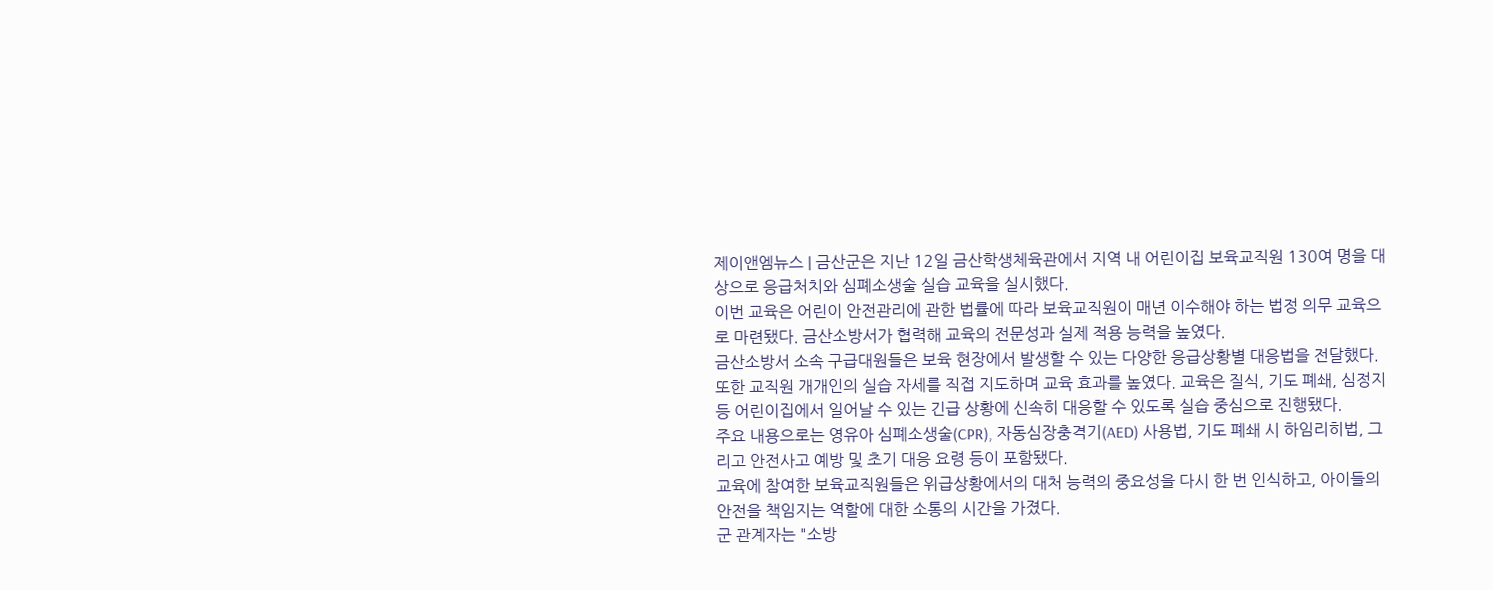제이앤엠뉴스 | 금산군은 지난 12일 금산학생체육관에서 지역 내 어린이집 보육교직원 130여 명을 대상으로 응급처치와 심폐소생술 실습 교육을 실시했다.
이번 교육은 어린이 안전관리에 관한 법률에 따라 보육교직원이 매년 이수해야 하는 법정 의무 교육으로 마련됐다. 금산소방서가 협력해 교육의 전문성과 실제 적용 능력을 높였다.
금산소방서 소속 구급대원들은 보육 현장에서 발생할 수 있는 다양한 응급상황별 대응법을 전달했다. 또한 교직원 개개인의 실습 자세를 직접 지도하며 교육 효과를 높였다. 교육은 질식, 기도 폐쇄, 심정지 등 어린이집에서 일어날 수 있는 긴급 상황에 신속히 대응할 수 있도록 실습 중심으로 진행됐다.
주요 내용으로는 영유아 심폐소생술(CPR), 자동심장충격기(AED) 사용법, 기도 폐쇄 시 하임리히법, 그리고 안전사고 예방 및 초기 대응 요령 등이 포함됐다.
교육에 참여한 보육교직원들은 위급상황에서의 대처 능력의 중요성을 다시 한 번 인식하고, 아이들의 안전을 책임지는 역할에 대한 소통의 시간을 가졌다.
군 관계자는 "소방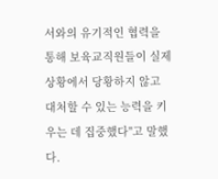서와의 유기적인 협력을 통해 보육교직원들이 실제 상황에서 당황하지 않고 대처할 수 있는 능력을 키우는 데 집중했다"고 말했다.